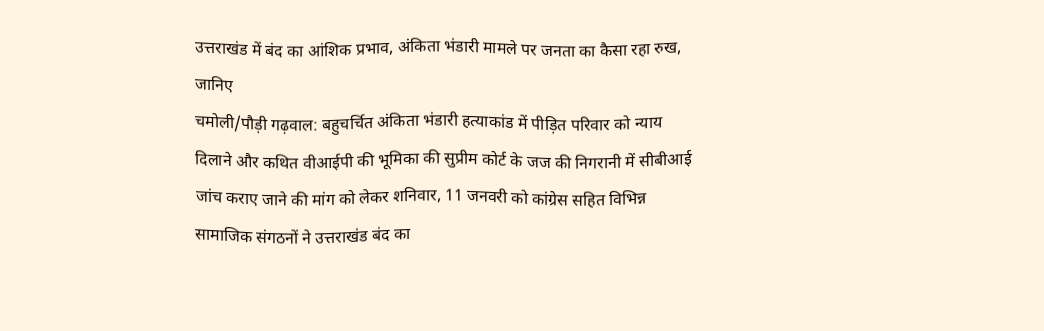उत्तराखंड में बंद का आंशिक प्रभाव, अंकिता भंडारी मामले पर जनता का कैसा रहा रुख, जानिए
चमोली/पौड़ी गढ़वाल: बहुचर्चित अंकिता भंडारी हत्याकांड में पीड़ित परिवार को न्याय दिलाने और कथित वीआईपी की भूमिका की सुप्रीम कोर्ट के जज की निगरानी में सीबीआई जांच कराए जाने की मांग को लेकर शनिवार, 11 जनवरी को कांग्रेस सहित विभिन्न सामाजिक संगठनों ने उत्तराखंड बंद का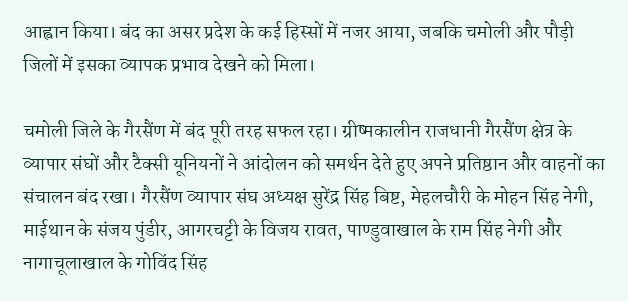आह्वान किया। बंद का असर प्रदेश के कई हिस्सों में नजर आया, जबकि चमोली और पौड़ी जिलों में इसका व्यापक प्रभाव देखने को मिला।

चमोली जिले के गैरसैंण में बंद पूरी तरह सफल रहा। ग्रीष्मकालीन राजधानी गैरसैंण क्षेत्र के व्यापार संघों और टैक्सी यूनियनों ने आंदोलन को समर्थन देते हुए अपने प्रतिष्ठान और वाहनों का संचालन बंद रखा। गैरसैंण व्यापार संघ अध्यक्ष सुरेंद्र सिंह बिष्ट, मेहलचौरी के मोहन सिंह नेगी, माईथान के संजय पुंडीर, आगरचट्टी के विजय रावत, पाण्डुवाखाल के राम सिंह नेगी और नागाचूलाखाल के गोविंद सिंह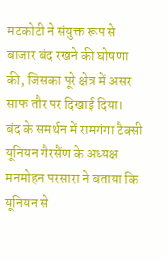मटकोटी ने संयुक्त रूप से बाजार बंद रखने की घोषणा की, जिसका पूरे क्षेत्र में असर साफ तौर पर दिखाई दिया।
बंद के समर्थन में रामगंगा टैक्सी यूनियन गैरसैंण के अध्यक्ष मनमोहन परसारा ने बताया कि यूनियन से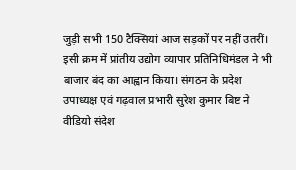जुड़ी सभी 150 टैक्सियां आज सड़कों पर नहीं उतरीं।
इसी क्रम में प्रांतीय उद्योग व्यापार प्रतिनिधिमंडल ने भी बाजार बंद का आह्वान किया। संगठन के प्रदेश उपाध्यक्ष एवं गढ़वाल प्रभारी सुरेश कुमार बिष्ट ने वीडियो संदेश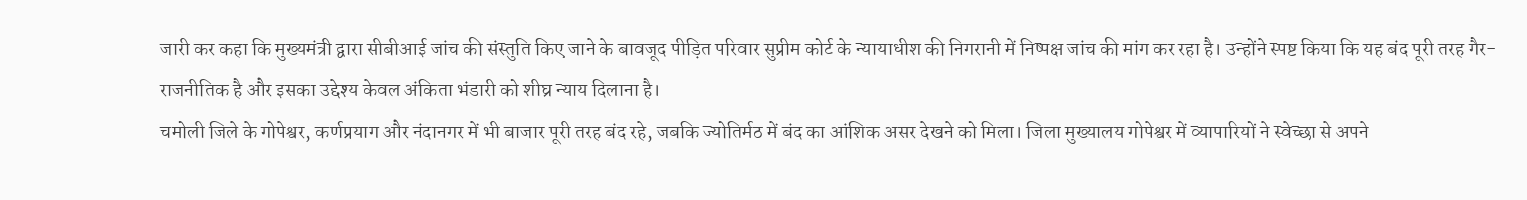जारी कर कहा कि मुख्यमंत्री द्वारा सीबीआई जांच की संस्तुति किए जाने के बावजूद पीड़ित परिवार सुप्रीम कोर्ट के न्यायाधीश की निगरानी में निष्पक्ष जांच की मांग कर रहा है। उन्होंने स्पष्ट किया कि यह बंद पूरी तरह गैर-राजनीतिक है और इसका उद्देश्य केवल अंकिता भंडारी को शीघ्र न्याय दिलाना है।
चमोली जिले के गोपेश्वर, कर्णप्रयाग और नंदानगर में भी बाजार पूरी तरह बंद रहे, जबकि ज्योतिर्मठ में बंद का आंशिक असर देखने को मिला। जिला मुख्यालय गोपेश्वर में व्यापारियों ने स्वेच्छा से अपने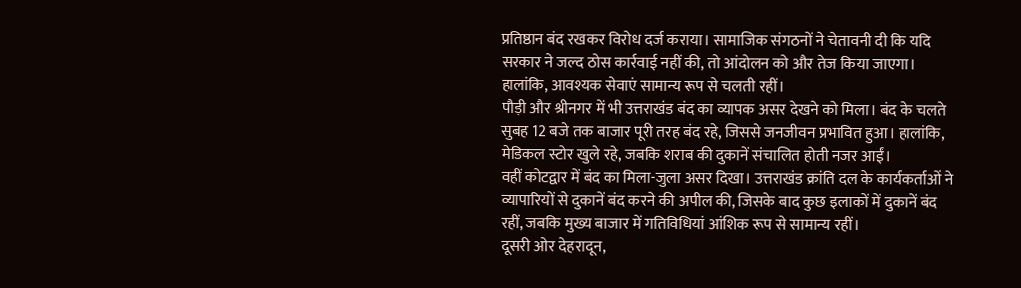प्रतिष्ठान बंद रखकर विरोध दर्ज कराया। सामाजिक संगठनों ने चेतावनी दी कि यदि सरकार ने जल्द ठोस कार्रवाई नहीं की, तो आंदोलन को और तेज किया जाएगा। हालांकि, आवश्यक सेवाएं सामान्य रूप से चलती रहीं।
पौड़ी और श्रीनगर में भी उत्तराखंड बंद का व्यापक असर देखने को मिला। बंद के चलते सुबह 12 बजे तक बाजार पूरी तरह बंद रहे, जिससे जनजीवन प्रभावित हुआ। हालांकि, मेडिकल स्टोर खुले रहे, जबकि शराब की दुकानें संचालित होती नजर आईं।
वहीं कोटद्वार में बंद का मिला-जुला असर दिखा। उत्तराखंड क्रांति दल के कार्यकर्ताओं ने व्यापारियों से दुकानें बंद करने की अपील की, जिसके बाद कुछ इलाकों में दुकानें बंद रहीं, जबकि मुख्य बाजार में गतिविधियां आंशिक रूप से सामान्य रहीं।
दूसरी ओर देहरादून,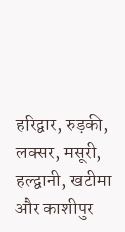हरिद्वार, रुड़की, लक्सर, मसूरी, हल्द्वानी, खटीमा और काशीपुर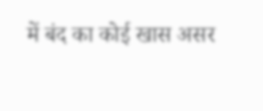में बंद का कोई खास असर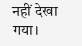नहीं देखा गया।